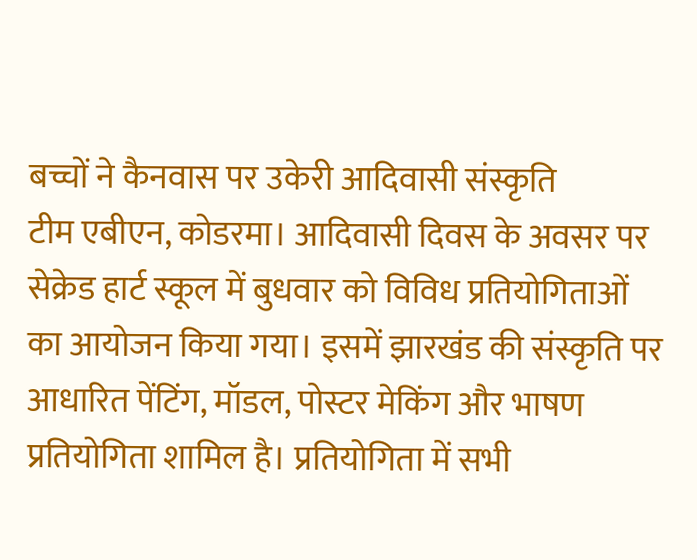बच्चों ने कैनवास पर उकेरी आदिवासी संस्कृति
टीम एबीएन, कोडरमा। आदिवासी दिवस के अवसर पर सेक्रेड हार्ट स्कूल में बुधवार को विविध प्रतियोगिताओं का आयोजन किया गया। इसमें झारखंड की संस्कृति पर आधारित पेंटिंग, मॉडल, पोस्टर मेकिंग और भाषण प्रतियोगिता शामिल है। प्रतियोगिता में सभी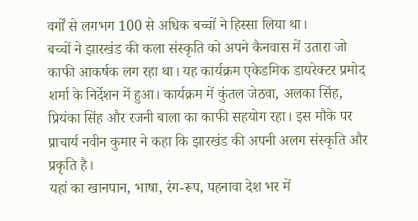वर्गों से लगभग 100 से अधिक बच्चों ने हिस्सा लिया था।
बच्चों ने झारखंड की कला संस्कृति को अपने कैनवास में उतारा जो काफी आकर्षक लग रहा था। यह कार्यक्रम एकेडमिक डायरेक्टर प्रमोद शर्मा के निर्देशन में हुआ। कार्यक्रम में कुंतल जेठवा, अलका सिंह, प्रियंका सिंह और रजनी बाला का काफी सहयोग रहा। इस मौके पर प्राचार्य नवीन कुमार ने कहा कि झारखंड की अपनी अलग संस्कृति और प्रकृति है।
यहां का खानपान, भाषा, रंग-रूप, पहनावा देश भर में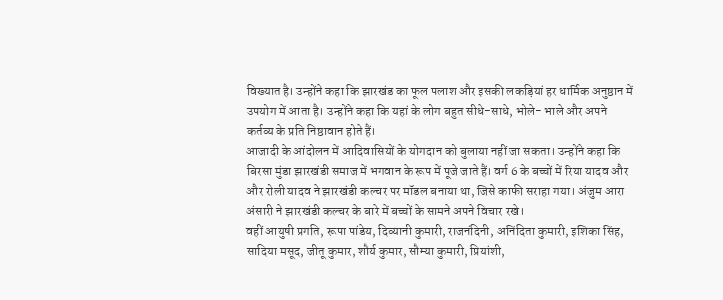विख्यात है। उन्होंने कहा कि झारखंड का फूल पलाश और इसकी लकड़ियां हर धार्मिक अनुष्ठान में उपयोग में आता है। उन्होंने कहा कि यहां के लोग बहुत सीधे-साधे, भोले- भाले और अपने कर्तव्य के प्रति निष्ठावान होते हैं।
आजादी के आंदोलन में आदिवासियों के योगदान को बुलाया नहीं जा सकता। उन्होंने कहा कि बिरसा मुंडा झारखंडी समाज में भगवान के रूप में पूजे जाते हैं। वर्ग 6 के बच्चों में रिया यादव और और रोली यादव ने झारखंडी कल्चर पर मॉडल बनाया था, जिसे काफी सराहा गया। अंजुम आरा अंसारी ने झारखंडी कल्चर के बारे में बच्चों के सामने अपने विचार रखे।
वहीं आयुषी प्रगति, रूपा पांडेय, दिव्यानी कुमारी, राजनंदिनी, अनिंदिता कुमारी, इशिका सिंह, सादिया मसूद, जीतू कुमार, शौर्य कुमार, सौम्या कुमारी, प्रियांशी,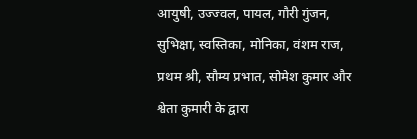आयुषी, उज्ज्वल, पायल, गौरी गुंजन, सुभिक्षा, स्वस्तिका, मोनिका, वंशम राज, प्रथम श्री, सौम्य प्रभात, सोमेश कुमार और श्वेता कुमारी के द्वारा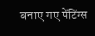बनाए गए पेंटिंग्स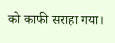को काफी सराहा गया।